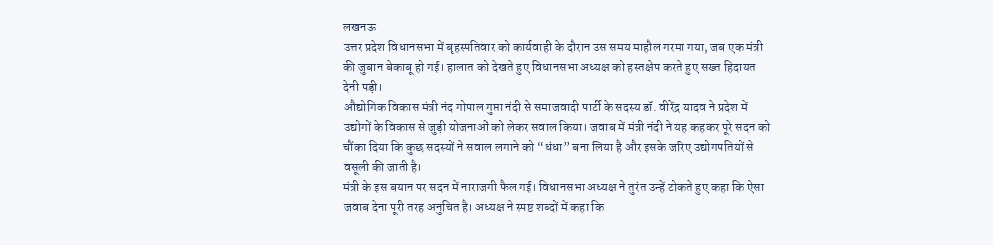लखनऊ
उत्तर प्रदेश विधानसभा में बृहस्पतिवार को कार्यवाही के दौरान उस समय माहौल गरमा गया, जब एक मंत्री की जुबान बेकाबू हो गई। हालात को देखते हुए विधानसभा अध्यक्ष को हस्तक्षेप करते हुए सख्त हिदायत देनी पड़ी।
औद्योगिक विकास मंत्री नंद गोपाल गुप्ता नंदी से समाजवादी पार्टी के सदस्य डॉ. वीरेंद्र यादव ने प्रदेश में उद्योगों के विकास से जुड़ी योजनाओं को लेकर सवाल किया। जवाब में मंत्री नंदी ने यह कहकर पूरे सदन को चौंका दिया कि कुछ सदस्यों ने सवाल लगाने को “धंधा” बना लिया है और इसके जरिए उद्योगपतियों से वसूली की जाती है।
मंत्री के इस बयान पर सदन में नाराजगी फैल गई। विधानसभा अध्यक्ष ने तुरंत उन्हें टोकते हुए कहा कि ऐसा जवाब देना पूरी तरह अनुचित है। अध्यक्ष ने स्पष्ट शब्दों में कहा कि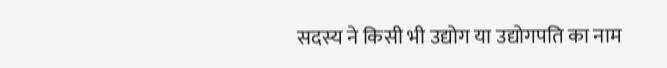सदस्य ने किसी भी उद्योग या उद्योगपति का नाम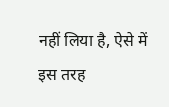नहीं लिया है, ऐसे में इस तरह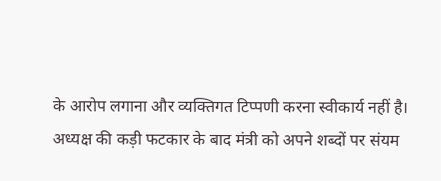के आरोप लगाना और व्यक्तिगत टिप्पणी करना स्वीकार्य नहीं है।
अध्यक्ष की कड़ी फटकार के बाद मंत्री को अपने शब्दों पर संयम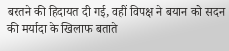बरतने की हिदायत दी गई, वहीं विपक्ष ने बयान को सदन की मर्यादा के खिलाफ बताते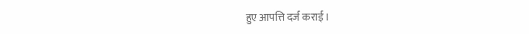हुए आपत्ति दर्ज कराई।